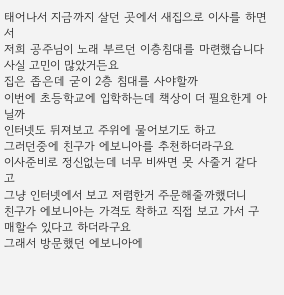태어나서 지금까지 살던 곳에서 새집으로 이사를 하면서
저희 공주님이 노래 부르던 이층침대를 마련했습니다
사실 고민이 많았거든요
집은 좁은데 굳이 2층 침대를 사야할까
이번에 초등학교에 입학하는데 책상이 더 필요한게 아닐까
인터넷도 뒤져보고 주위에 물어보기도 하고
그러던중에 친구가 에보니아를 추천하더라구요
이사준비로 정신없는데 너무 비싸면 못 사줄거 같다고
그냥 인터넷에서 보고 저렴한거 주문해줄까했더니
친구가 에보니아는 가격도 착하고 직접 보고 가서 구매할수 있다고 하더라구요
그래서 방문했던 에보니아에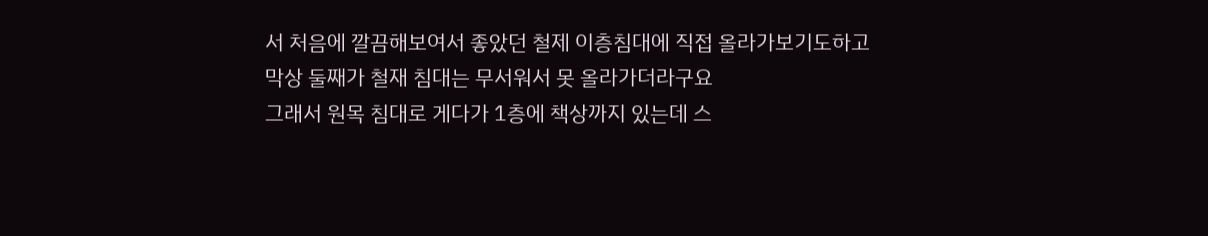서 처음에 깔끔해보여서 좋았던 철제 이층침대에 직접 올라가보기도하고
막상 둘째가 철재 침대는 무서워서 못 올라가더라구요
그래서 원목 침대로 게다가 1층에 책상까지 있는데 스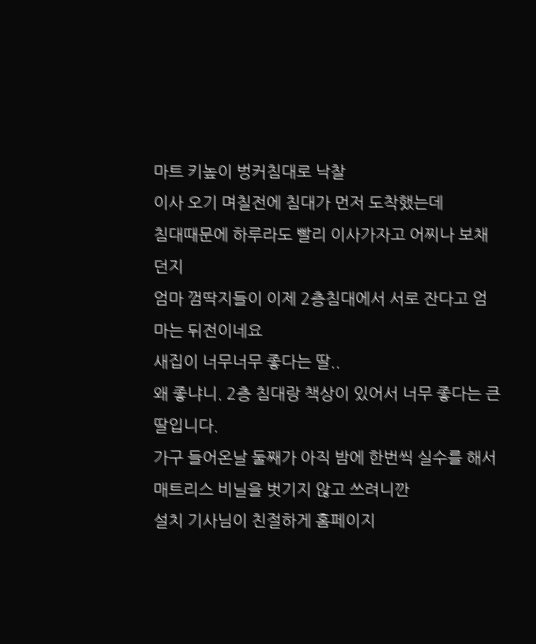마트 키높이 벙커침대로 낙찰
이사 오기 며칠전에 침대가 먼저 도착했는데
침대때문에 하루라도 빨리 이사가자고 어찌나 보채던지
엄마 껌딱지들이 이제 2층침대에서 서로 잔다고 엄마는 뒤전이네요
새집이 너무너무 좋다는 딸..
왜 좋냐니. 2층 침대랑 책상이 있어서 너무 좋다는 큰딸입니다.
가구 들어온날 둘째가 아직 밤에 한번씩 실수를 해서 매트리스 비닐을 벗기지 않고 쓰려니깐
설치 기사님이 친절하게 홈페이지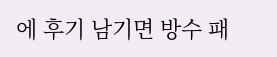에 후기 남기면 방수 패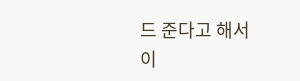드 준다고 해서
이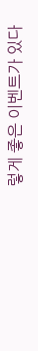렇게 좋은 이벤트가 있다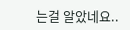는걸 알았네요..